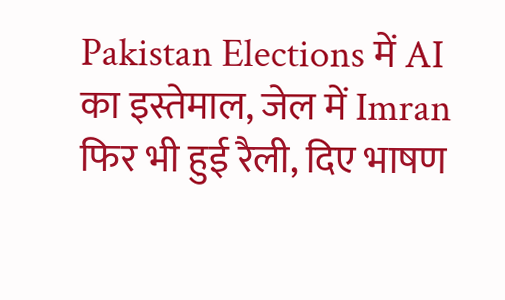Pakistan Elections में AI का इस्तेमाल, जेल में Imran फिर भी हुई रैली, दिए भाषण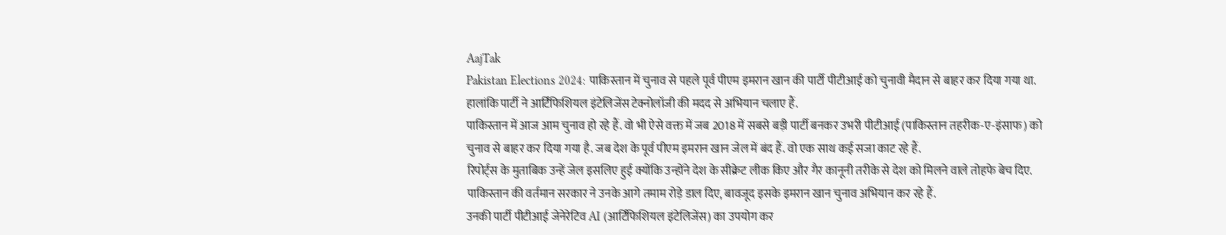AajTak
Pakistan Elections 2024: पाकिस्तान में चुनाव से पहले पूर्व पीएम इमरान खान की पार्टी पीटीआई को चुनावी मैदान से बाहर कर दिया गया था. हालांकि पार्टी ने आर्टिफिशियल इंटेलिजेंस टेक्नोलॉजी की मदद से अभियान चलाए हैं.
पाकिस्तान में आज आम चुनाव हो रहे हैं. वो भी ऐसे वक्त में जब 2018 में सबसे बड़ी पार्टी बनकर उभरी पीटीआई (पाकिस्तान तहरीक-ए-इंसाफ) को चुनाव से बाहर कर दिया गया है. जब देश के पूर्व पीएम इमरान खान जेल में बंद हैं. वो एक साथ कई सजा काट रहे हैं.
रिपोर्ट्स के मुताबिक उन्हें जेल इसलिए हुई क्योंकि उन्होंने देश के सीक्रेट लीक किए और गैर कानूनी तरीके से देश को मिलने वाले तोहफे बेच दिए. पाकिस्तान की वर्तमान सरकार ने उनके आगे तमाम रोड़े डाल दिए, बावजूद इसके इमरान खान चुनाव अभियान कर रहे हैं.
उनकी पार्टी पीटीआई जेनेरेटिव AI (आर्टिफिशियल इंटेलिजेंस) का उपयोग कर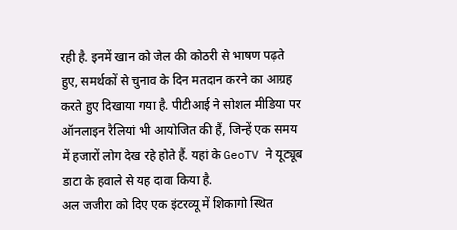रही है. इनमें खान को जेल की कोठरी से भाषण पढ़ते हुए, समर्थकों से चुनाव के दिन मतदान करने का आग्रह करते हुए दिखाया गया है. पीटीआई ने सोशल मीडिया पर ऑनलाइन रैलियां भी आयोजित की हैं, जिन्हें एक समय में हजारों लोग देख रहे होते हैं. यहां के GeoTV ने यूट्यूब डाटा के हवाले से यह दावा किया है.
अल जजीरा को दिए एक इंटरव्यू में शिकागो स्थित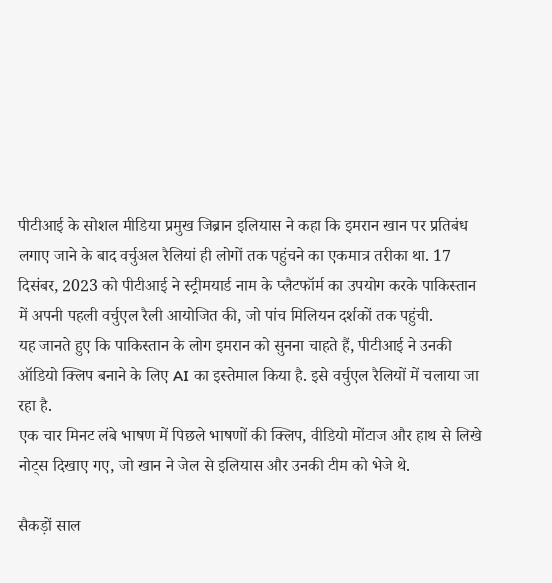पीटीआई के सोशल मीडिया प्रमुख जिब्रान इलियास ने कहा कि इमरान खान पर प्रतिबंध लगाए जाने के बाद वर्चुअल रैलियां ही लोगों तक पहुंचने का एकमात्र तरीका था. 17 दिसंबर, 2023 को पीटीआई ने स्ट्रीमयार्ड नाम के प्लैटफॉर्म का उपयोग करके पाकिस्तान में अपनी पहली वर्चुएल रैली आयोजित की, जो पांच मिलियन दर्शकों तक पहुंची.
यह जानते हुए कि पाकिस्तान के लोग इमरान को सुनना चाहते हैं, पीटीआई ने उनकी ऑडियो क्लिप बनाने के लिए AI का इस्तेमाल किया है. इसे वर्चुएल रैलियों में चलाया जा रहा है.
एक चार मिनट लंबे भाषण में पिछले भाषणों की क्लिप, वीडियो मोंटाज और हाथ से लिखे नोट्स दिखाए गए, जो खान ने जेल से इलियास और उनकी टीम को भेजे थे.

सैकड़ों साल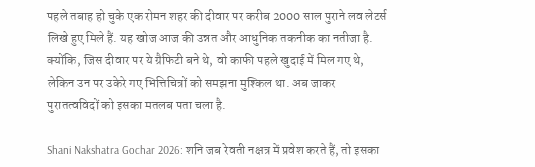पहले तबाह हो चुके एक रोमन शहर की दीवार पर करीब 2000 साल पुराने लव लेटर्स लिखे हुए मिले हैं. यह खोज आज की उन्नत और आधुनिक तकनीक का नतीजा है. क्योंकि, जिस दीवार पर ये ग्रैफिटी बने थे, वो काफी पहले खुदाई में मिल गए थे, लेकिन उन पर उकेरे गए भित्तिचित्रों को समझना मुश्किल था. अब जाकर पुरातत्वविदों को इसका मतलब पता चला है.

Shani Nakshatra Gochar 2026: शनि जब रेवती नक्षत्र में प्रवेश करते हैं, तो इसका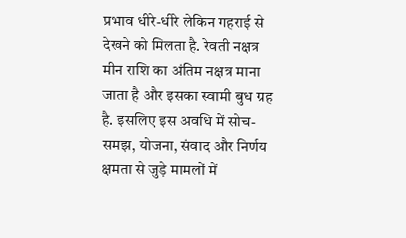प्रभाव धीरे-धीरे लेकिन गहराई से देखने को मिलता है. रेवती नक्षत्र मीन राशि का अंतिम नक्षत्र माना जाता है और इसका स्वामी बुध ग्रह है. इसलिए इस अवधि में सोच-समझ, योजना, संवाद और निर्णय क्षमता से जुड़े मामलों में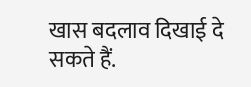खास बदलाव दिखाई दे सकते हैं.